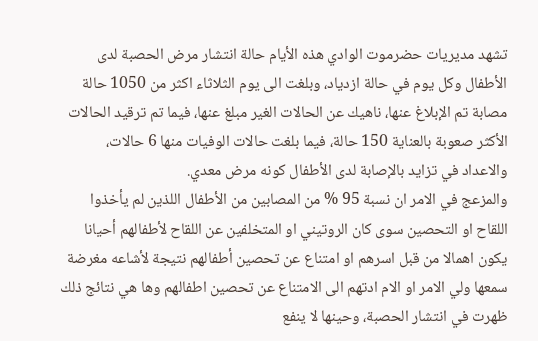تشهد مديريات حضرموت الوادي هذه الأيام حالة انتشار مرض الحصبة لدى الأطفال وكل يوم في حالة ازدياد، وبلغت الى يوم الثلاثاء اكثر من 1050 حالة مصابة تم الإبلاغ عنها، ناهيك عن الحالات الغير مبلغ عنها، فيما تم ترقيد الحالات الأكثر صعوبة بالعناية 150 حالة، فيما بلغت حالات الوفيات منها 6 حالات، والاعداد في تزايد بالإصابة لدى الأطفال كونه مرض معدي.
والمزعج في الامر ان نسبة 95 % من المصابين من الأطفال اللذين لم يأخذوا اللقاح او التحصين سوى كان الروتيني او المتخلفين عن اللقاح لأطفالهم أحيانا يكون اهمالا من قبل اسرهم او امتناع عن تحصين أطفالهم نتيجة لأشاعه مغرضة سمعها ولي الامر او الام ادتهم الى الامتناع عن تحصين اطفالهم وها هي نتائج ذلك ظهرت في انتشار الحصبة، وحينها لا ينفع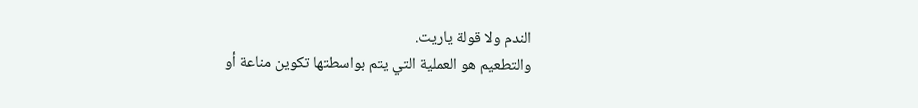الندم ولا قولة ياريت.
والتطعيم هو العملية التي يتم بواسطتها تكوين مناعة أو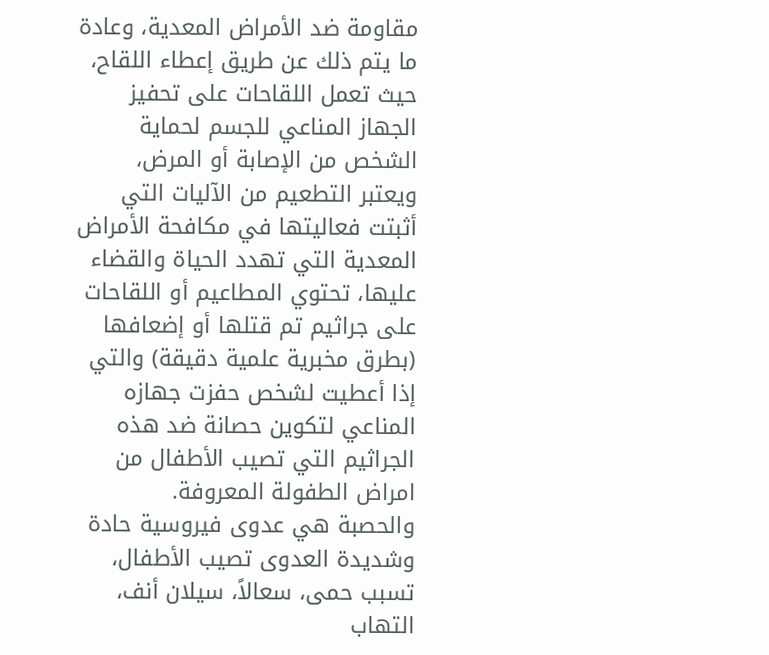مقاومة ضد الأمراض المعدية، وعادة ما يتم ذلك عن طريق إعطاء اللقاح، حيث تعمل اللقاحات على تحفيز الجهاز المناعي للجسم لحماية الشخص من الإصابة أو المرض، ويعتبر التطعيم من الآليات التي أثبتت فعاليتها في مكافحة الأمراض المعدية التي تهدد الحياة والقضاء عليها، تحتوي المطاعيم أو اللقاحات على جراثيم تم قتلها أو إضعافها (بطرق مخبرية علمية دقيقة) والتي إذا أعطيت لشخص حفزت جهازه المناعي لتكوين حصانة ضد هذه الجراثيم التي تصيب الأطفال من امراض الطفولة المعروفة.
والحصبة هي عدوى فيروسية حادة وشديدة العدوى تصيب الأطفال، تسبب حمى، سعالاً، سيلان أنف، التهاب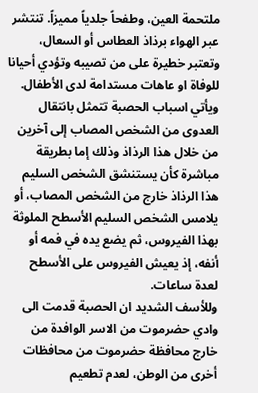ملتحمة العين، وطفحاً جلدياً مميزاً. تنتشر عبر الهواء برذاذ العطاس أو السعال، وتعتبر خطيرة على من تصيبه وتؤدي أحيانا للوفاة او عاهات مستدامة لدى الأطفال.
ويأتي اسباب الحصبة تتمثل بانتقال العدوى من الشخص المصاب إلى آخرين من خلال هذا الرذاذ وذلك إما بطريقة مباشرة كأن يستنشق الشخص السليم هذا الرذاذ خارج من الشخص المصاب، أو يلامس الشخص السليم الأسطح الملوثة بهذا الفيروس، ثم يضع يده في فمه أو أنفه، إذ يعيش الفيروس على الأسطح لعدة ساعات.
وللأسف الشديد ان الحصبة قدمت الى وادي حضرموت من الاسر الوافدة من خارج محافظة حضرموت من محافظات أخرى من الوطن، لعدم تطعيم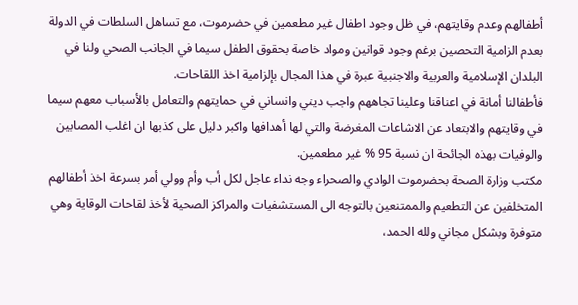أطفالهم وعدم وقايتهم، في ظل وجود اطفال غير مطعمين في حضرموت، مع تساهل السلطات في الدولة بعدم الزامية التحصين برغم وجود قوانين ومواد خاصة بحقوق الطفل سيما في الجانب الصحي ولنا في البلدان الإسلامية والعربية والاجنبية عبرة في هذا المجال بإلزامية اخذ اللقاحات.
فأطفالنا أمانة في اعناقنا وعلينا تجاههم واجب ديني وانساني في حمايتهم والتعامل بالأسباب معهم سيما في وقايتهم والابتعاد عن الاشاعات المغرضة والتي لها أهدافها واكبر دليل على كذبها ان اغلب المصابين والوفيات بهذه الجائحة ان نسبة 95 % غير مطعمين.
مكتب وزارة الصحة بحضرموت الوادي والصحراء وجه نداء عاجل لكل أب وأم وولي أمر بسرعة اخذ أطفالهم المتخلفين عن التطعيم والممتنعين بالتوجه الى المستشفيات والمراكز الصحية لأخذ لقاحات الوقاية وهي متوفرة وبشكل مجاني ولله الحمد،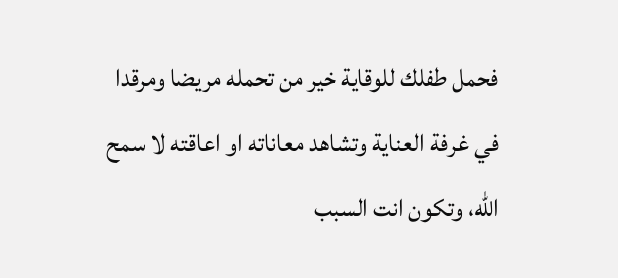فحمل طفلك للوقاية خير من تحمله مريضا ومرقدا في غرفة العناية وتشاهد معاناته او اعاقته لا سمح الله، وتكون انت السبب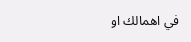في اهمالك او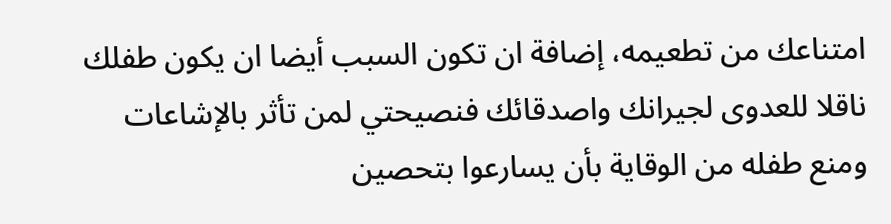امتناعك من تطعيمه، إضافة ان تكون السبب أيضا ان يكون طفلك ناقلا للعدوى لجيرانك واصدقائك فنصيحتي لمن تأثر بالإشاعات ومنع طفله من الوقاية بأن يسارعوا بتحصين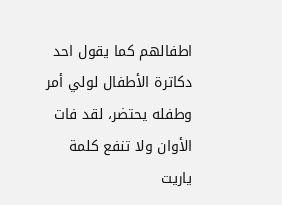اطفالهم كما يقول احد دكاترة الأطفال لولي أمر وطفله يحتضر، لقد فات الأوان ولا تنفع كلمة ياريت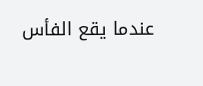عندما يقع الفأس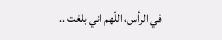في الرأس، اللّهم اني بلغت ..